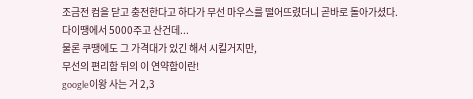조금전 컴을 닫고 충전한다고 하다가 무선 마우스를 떨어뜨렸더니 곧바로 돌아가셨다.
다이땡에서 5000주고 산건데...
물론 쿠땡에도 그 가격대가 있긴 해서 시킬거지만,
무선의 편리함 뒤의 이 연약함이란!
google이왕 사는 거 2,3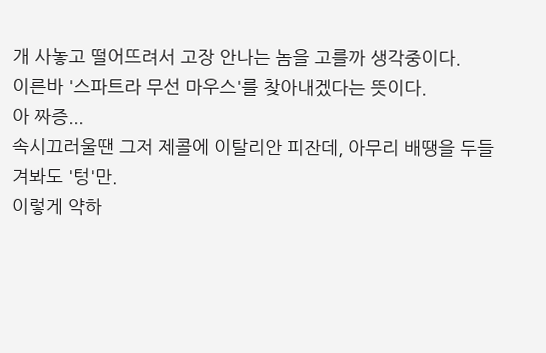개 사놓고 떨어뜨려서 고장 안나는 놈을 고를까 생각중이다.
이른바 '스파트라 무선 마우스'를 찾아내겠다는 뜻이다.
아 짜증...
속시끄러울땐 그저 제콜에 이탈리안 피잔데, 아무리 배땡을 두들겨봐도 '텅'만.
이렇게 약하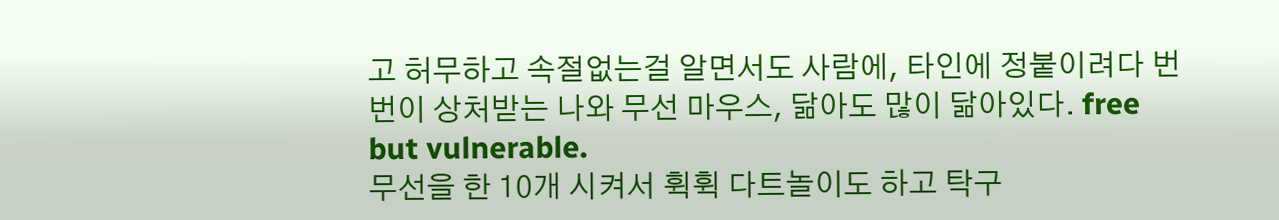고 허무하고 속절없는걸 알면서도 사람에, 타인에 정붙이려다 번번이 상처받는 나와 무선 마우스, 닮아도 많이 닮아있다. free but vulnerable.
무선을 한 10개 시켜서 휙휙 다트놀이도 하고 탁구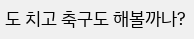도 치고 축구도 해볼까나?